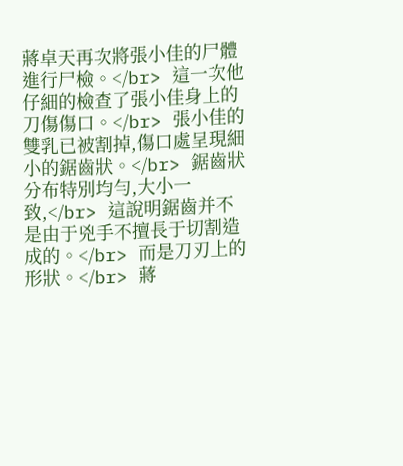蔣卓天再次將張小佳的尸體進行尸檢。</br> 這一次他仔細的檢查了張小佳身上的刀傷傷口。</br> 張小佳的雙乳已被割掉,傷口處呈現細小的鋸齒狀。</br> 鋸齒狀分布特別均勻,大小一致,</br> 這說明鋸齒并不是由于兇手不擅長于切割造成的。</br> 而是刀刃上的形狀。</br> 蔣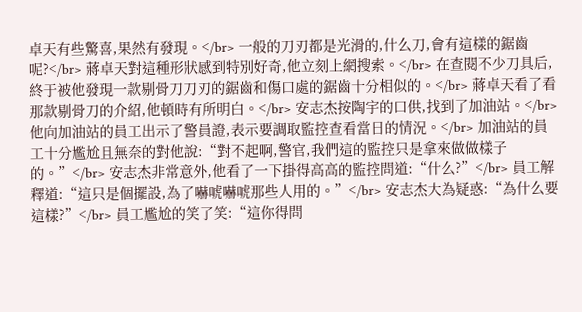卓天有些驚喜,果然有發現。</br> 一般的刀刃都是光滑的,什么刀,會有這樣的鋸齒呢?</br> 蔣卓天對這種形狀感到特別好奇,他立刻上網搜索。</br> 在查閱不少刀具后,終于被他發現一款剔骨刀刀刃的鋸齒和傷口處的鋸齒十分相似的。</br> 蔣卓天看了看那款剔骨刀的介紹,他頓時有所明白。</br> 安志杰按陶宇的口供,找到了加油站。</br> 他向加油站的員工出示了警員證,表示要調取監控查看當日的情況。</br> 加油站的員工十分尷尬且無奈的對他說:“對不起啊,警官,我們這的監控只是拿來做做樣子的。”</br> 安志杰非常意外,他看了一下掛得高高的監控問道:“什么?”</br> 員工解釋道:“這只是個擺設,為了嚇唬嚇唬那些人用的。”</br> 安志杰大為疑惑:“為什么要這樣?”</br> 員工尷尬的笑了笑:“這你得問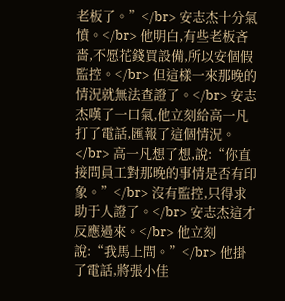老板了。”</br> 安志杰十分氣憤。</br> 他明白,有些老板吝嗇,不愿花錢買設備,所以安個假監控。</br> 但這樣一來那晚的情況就無法查證了。</br> 安志杰嘆了一口氣,他立刻給高一凡打了電話,匯報了這個情況。</br> 高一凡想了想,說:“你直接問員工對那晚的事情是否有印象。”</br> 沒有監控,只得求助于人證了。</br> 安志杰這才反應過來。</br> 他立刻說:“我馬上問。”</br> 他掛了電話,將張小佳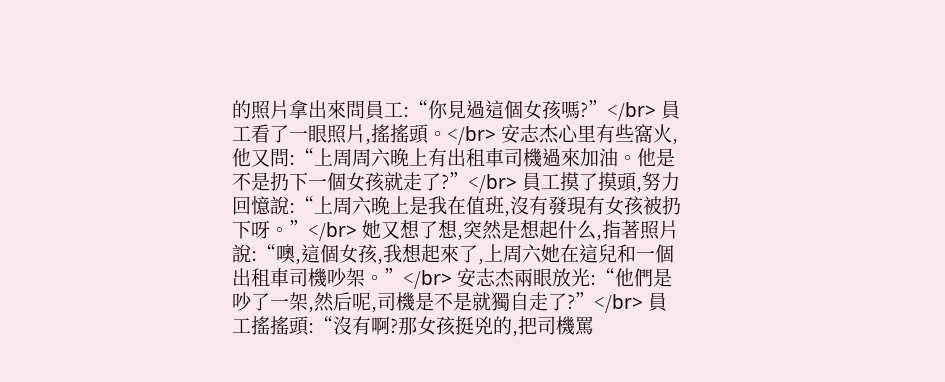的照片拿出來問員工:“你見過這個女孩嗎?”</br> 員工看了一眼照片,搖搖頭。</br> 安志杰心里有些窩火,他又問:“上周周六晚上有出租車司機過來加油。他是不是扔下一個女孩就走了?”</br> 員工摸了摸頭,努力回憶說:“上周六晚上是我在值班,沒有發現有女孩被扔下呀。”</br> 她又想了想,突然是想起什么,指著照片說:“噢,這個女孩,我想起來了,上周六她在這兒和一個出租車司機吵架。”</br> 安志杰兩眼放光:“他們是吵了一架,然后呢,司機是不是就獨自走了?”</br> 員工搖搖頭:“沒有啊?那女孩挺兇的,把司機罵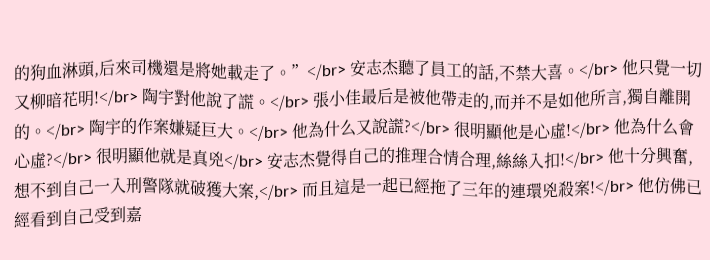的狗血淋頭,后來司機還是將她載走了。”</br> 安志杰聽了員工的話,不禁大喜。</br> 他只覺一切又柳暗花明!</br> 陶宇對他說了謊。</br> 張小佳最后是被他帶走的,而并不是如他所言,獨自離開的。</br> 陶宇的作案嫌疑巨大。</br> 他為什么又說謊?</br> 很明顯他是心虛!</br> 他為什么會心虛?</br> 很明顯他就是真兇</br> 安志杰覺得自己的推理合情合理,絲絲入扣!</br> 他十分興奮,想不到自己一入刑警隊就破獲大案,</br> 而且這是一起已經拖了三年的連環兇殺案!</br> 他仿佛已經看到自己受到嘉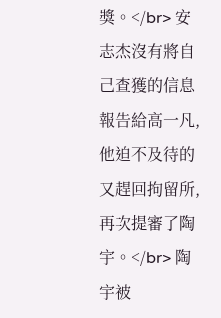獎。</br> 安志杰沒有將自己查獲的信息報告給高一凡,他迫不及待的又趕回拘留所,再次提審了陶宇。</br> 陶宇被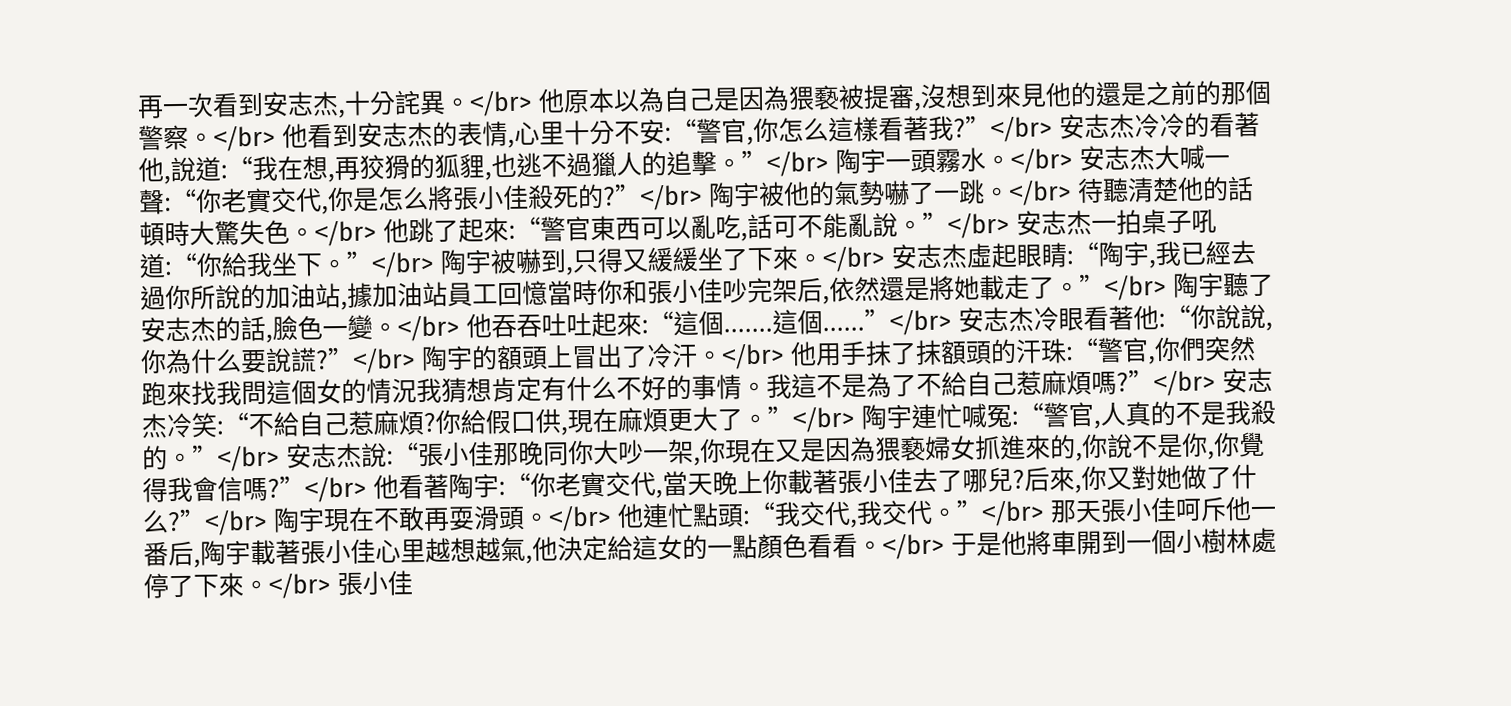再一次看到安志杰,十分詫異。</br> 他原本以為自己是因為猥褻被提審,沒想到來見他的還是之前的那個警察。</br> 他看到安志杰的表情,心里十分不安:“警官,你怎么這樣看著我?”</br> 安志杰冷冷的看著他,說道:“我在想,再狡猾的狐貍,也逃不過獵人的追擊。”</br> 陶宇一頭霧水。</br> 安志杰大喊一聲:“你老實交代,你是怎么將張小佳殺死的?”</br> 陶宇被他的氣勢嚇了一跳。</br> 待聽清楚他的話頓時大驚失色。</br> 他跳了起來:“警官東西可以亂吃,話可不能亂說。”</br> 安志杰一拍桌子吼道:“你給我坐下。”</br> 陶宇被嚇到,只得又緩緩坐了下來。</br> 安志杰虛起眼睛:“陶宇,我已經去過你所說的加油站,據加油站員工回憶當時你和張小佳吵完架后,依然還是將她載走了。”</br> 陶宇聽了安志杰的話,臉色一變。</br> 他吞吞吐吐起來:“這個.......這個......”</br> 安志杰冷眼看著他:“你說說,你為什么要說謊?”</br> 陶宇的額頭上冒出了冷汗。</br> 他用手抹了抹額頭的汗珠:“警官,你們突然跑來找我問這個女的情況我猜想肯定有什么不好的事情。我這不是為了不給自己惹麻煩嗎?”</br> 安志杰冷笑:“不給自己惹麻煩?你給假口供,現在麻煩更大了。”</br> 陶宇連忙喊冤:“警官,人真的不是我殺的。”</br> 安志杰說:“張小佳那晚同你大吵一架,你現在又是因為猥褻婦女抓進來的,你說不是你,你覺得我會信嗎?”</br> 他看著陶宇:“你老實交代,當天晚上你載著張小佳去了哪兒?后來,你又對她做了什么?”</br> 陶宇現在不敢再耍滑頭。</br> 他連忙點頭:“我交代,我交代。”</br> 那天張小佳呵斥他一番后,陶宇載著張小佳心里越想越氣,他決定給這女的一點顏色看看。</br> 于是他將車開到一個小樹林處停了下來。</br> 張小佳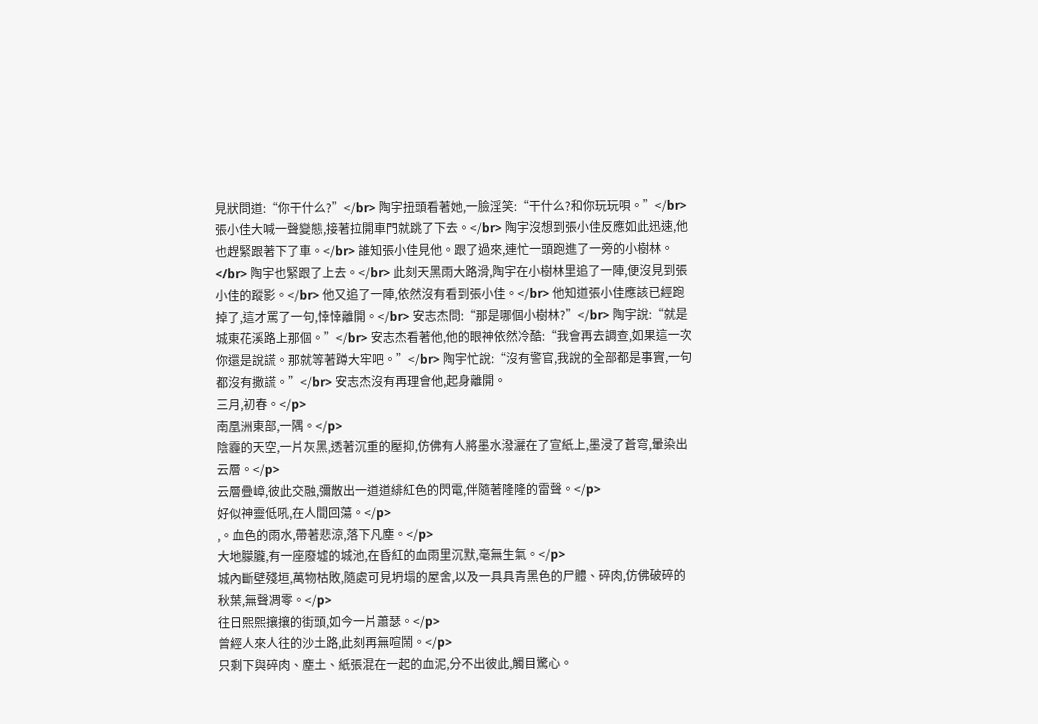見狀問道:“你干什么?”</br> 陶宇扭頭看著她,一臉淫笑:“干什么?和你玩玩唄。”</br> 張小佳大喊一聲變態,接著拉開車門就跳了下去。</br> 陶宇沒想到張小佳反應如此迅速,他也趕緊跟著下了車。</br> 誰知張小佳見他。跟了過來,連忙一頭跑進了一旁的小樹林。</br> 陶宇也緊跟了上去。</br> 此刻天黑雨大路滑,陶宇在小樹林里追了一陣,便沒見到張小佳的蹤影。</br> 他又追了一陣,依然沒有看到張小佳。</br> 他知道張小佳應該已經跑掉了,這才罵了一句,悻悻離開。</br> 安志杰問:“那是哪個小樹林?”</br> 陶宇說:“就是城東花溪路上那個。”</br> 安志杰看著他,他的眼神依然冷酷:“我會再去調查,如果這一次你還是說謊。那就等著蹲大牢吧。”</br> 陶宇忙說:“沒有警官,我說的全部都是事實,一句都沒有撒謊。”</br> 安志杰沒有再理會他,起身離開。
三月,初春。</p>
南凰洲東部,一隅。</p>
陰霾的天空,一片灰黑,透著沉重的壓抑,仿佛有人將墨水潑灑在了宣紙上,墨浸了蒼穹,暈染出云層。</p>
云層疊嶂,彼此交融,彌散出一道道緋紅色的閃電,伴隨著隆隆的雷聲。</p>
好似神靈低吼,在人間回蕩。</p>
,。血色的雨水,帶著悲涼,落下凡塵。</p>
大地朦朧,有一座廢墟的城池,在昏紅的血雨里沉默,毫無生氣。</p>
城內斷壁殘垣,萬物枯敗,隨處可見坍塌的屋舍,以及一具具青黑色的尸體、碎肉,仿佛破碎的秋葉,無聲凋零。</p>
往日熙熙攘攘的街頭,如今一片蕭瑟。</p>
曾經人來人往的沙土路,此刻再無喧鬧。</p>
只剩下與碎肉、塵土、紙張混在一起的血泥,分不出彼此,觸目驚心。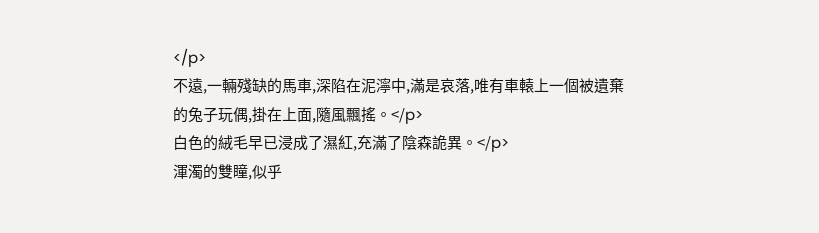</p>
不遠,一輛殘缺的馬車,深陷在泥濘中,滿是哀落,唯有車轅上一個被遺棄的兔子玩偶,掛在上面,隨風飄搖。</p>
白色的絨毛早已浸成了濕紅,充滿了陰森詭異。</p>
渾濁的雙瞳,似乎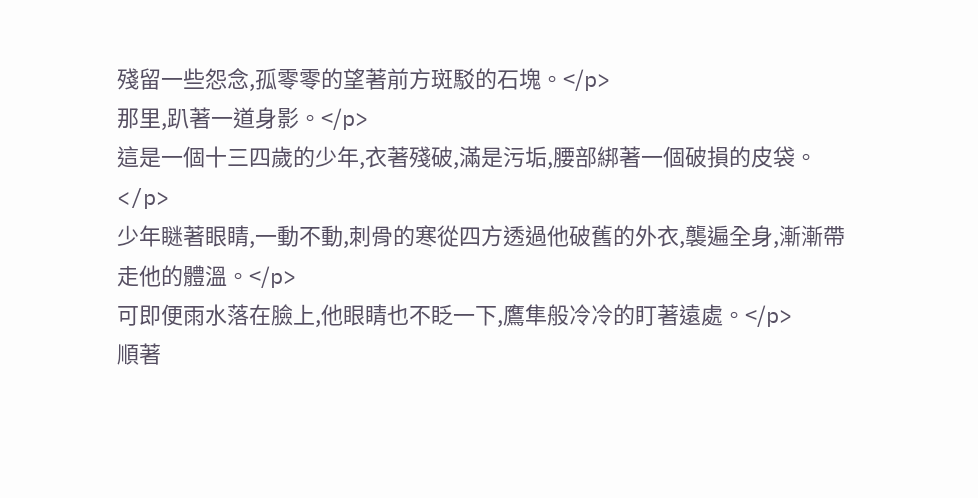殘留一些怨念,孤零零的望著前方斑駁的石塊。</p>
那里,趴著一道身影。</p>
這是一個十三四歲的少年,衣著殘破,滿是污垢,腰部綁著一個破損的皮袋。</p>
少年瞇著眼睛,一動不動,刺骨的寒從四方透過他破舊的外衣,襲遍全身,漸漸帶走他的體溫。</p>
可即便雨水落在臉上,他眼睛也不眨一下,鷹隼般冷冷的盯著遠處。</p>
順著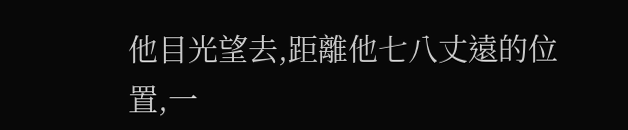他目光望去,距離他七八丈遠的位置,一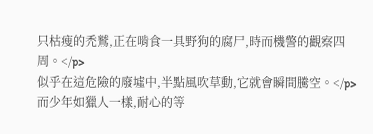只枯瘦的禿鷲,正在啃食一具野狗的腐尸,時而機警的觀察四周。</p>
似乎在這危險的廢墟中,半點風吹草動,它就會瞬間騰空。</p>
而少年如獵人一樣,耐心的等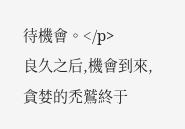待機會。</p>
良久之后,機會到來,貪婪的禿鷲終于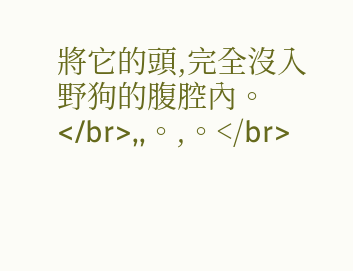將它的頭,完全沒入野狗的腹腔內。</br>,,。,。</br>